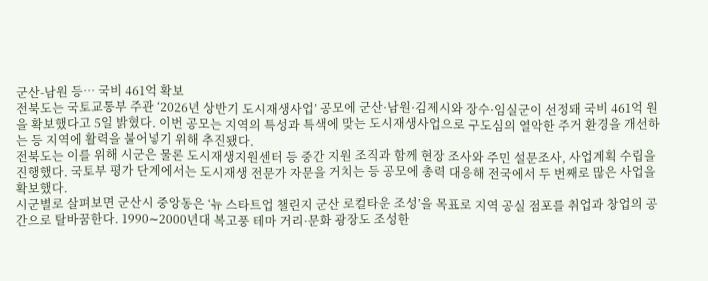군산-남원 등… 국비 461억 확보
전북도는 국토교통부 주관 ‘2026년 상반기 도시재생사업’ 공모에 군산·남원·김제시와 장수·임실군이 선정돼 국비 461억 원을 확보했다고 5일 밝혔다. 이번 공모는 지역의 특성과 특색에 맞는 도시재생사업으로 구도심의 열악한 주거 환경을 개선하는 등 지역에 활력을 불어넣기 위해 추진됐다.
전북도는 이를 위해 시군은 물론 도시재생지원센터 등 중간 지원 조직과 함께 현장 조사와 주민 설문조사, 사업계획 수립을 진행했다. 국토부 평가 단계에서는 도시재생 전문가 자문을 거치는 등 공모에 총력 대응해 전국에서 두 번째로 많은 사업을 확보했다.
시군별로 살펴보면 군산시 중앙동은 ‘뉴 스타트업 챌린지 군산 로컬타운 조성’을 목표로 지역 공실 점포를 취업과 창업의 공간으로 탈바꿈한다. 1990∼2000년대 복고풍 테마 거리·문화 광장도 조성한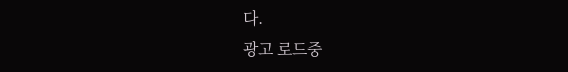다.
광고 로드중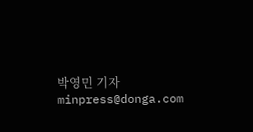박영민 기자 minpress@donga.com